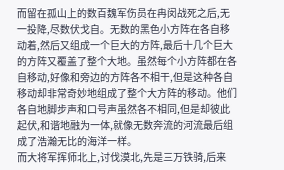而留在孤山上的数百魏军伤员在冉闵战死之后,无一投降,尽数伏戈自。无数的黑色小方阵在各自移动着,然后又组成一个巨大的方阵,最后十几个巨大的方阵又覆盖了整个大地。虽然每个小方阵都在各自移动,好像和旁边的方阵各不相干,但是这种各自移动却非常奇妙地组成了整个大方阵的移动。他们各自地脚步声和口号声虽然各不相同,但是却彼此起伏,和谐地融为一体,就像无数奔流的河流最后组成了浩瀚无比的海洋一样。
而大将军挥师北上,讨伐漠北,先是三万铁骑,后来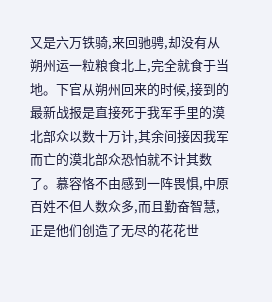又是六万铁骑,来回驰骋,却没有从朔州运一粒粮食北上,完全就食于当地。下官从朔州回来的时候,接到的最新战报是直接死于我军手里的漠北部众以数十万计,其余间接因我军而亡的漠北部众恐怕就不计其数了。慕容恪不由感到一阵畏惧,中原百姓不但人数众多,而且勤奋智慧,正是他们创造了无尽的花花世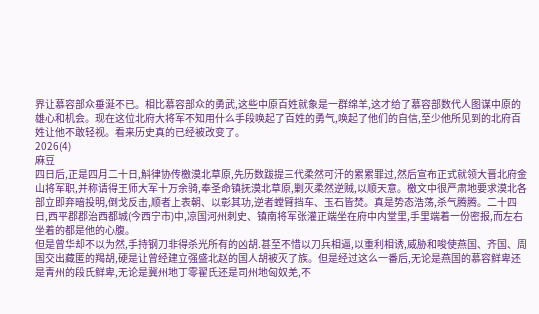界让慕容部众垂涎不已。相比慕容部众的勇武,这些中原百姓就象是一群绵羊,这才给了慕容部数代人图谋中原的雄心和机会。现在这位北府大将军不知用什么手段唤起了百姓的勇气,唤起了他们的自信,至少他所见到的北府百姓让他不敢轻视。看来历史真的已经被改变了。
2026(4)
麻豆
四日后,正是四月二十日,斛律协传檄漠北草原,先历数跋提三代柔然可汗的累累罪过,然后宣布正式就领大晋北府金山将军职,并称请得王师大军十万余骑,奉圣命镇抚漠北草原,剿灭柔然逆贼,以顺天意。檄文中很严肃地要求漠北各部立即弃暗投明,倒戈反击,顺者上表朝、以彰其功,逆者螳臂挡车、玉石皆焚。真是势态浩荡,杀气腾腾。二十四日,西平郡郡治西都城(今西宁市)中,凉国河州刺史、镇南将军张灌正端坐在府中内堂里,手里端着一份密报,而左右坐着的都是他的心腹。
但是曾华却不以为然,手持钢刀非得杀光所有的凶胡.甚至不惜以刀兵相逼,以重利相诱,威胁和唆使燕国、齐国、周国交出藏匿的羯胡,硬是让曾经建立强盛北赵的国人胡被灭了族。但是经过这么一番后,无论是燕国的慕容鲜卑还是青州的段氏鲜卑,无论是冀州地丁零翟氏还是司州地匈奴羌,不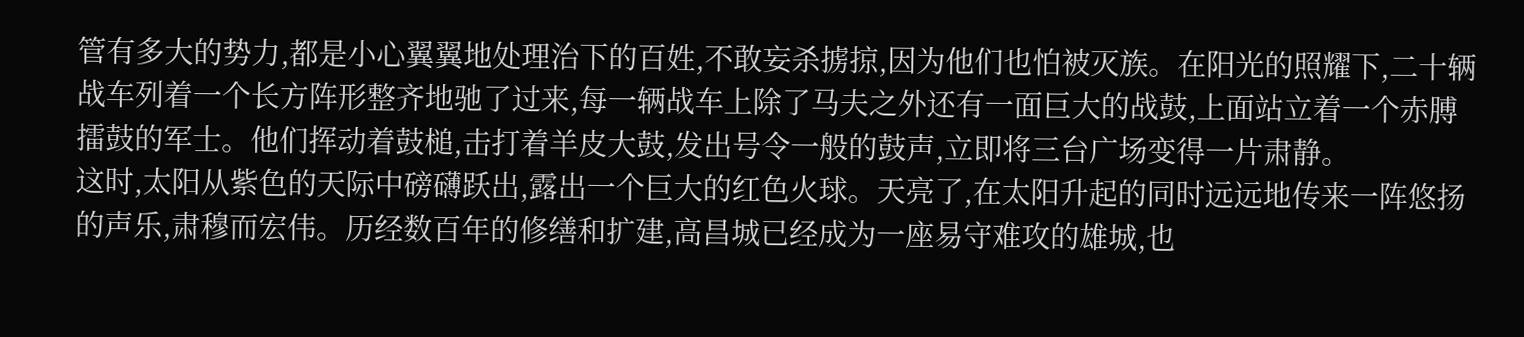管有多大的势力,都是小心翼翼地处理治下的百姓,不敢妄杀掳掠,因为他们也怕被灭族。在阳光的照耀下,二十辆战车列着一个长方阵形整齐地驰了过来,每一辆战车上除了马夫之外还有一面巨大的战鼓,上面站立着一个赤膊擂鼓的军士。他们挥动着鼓槌,击打着羊皮大鼓,发出号令一般的鼓声,立即将三台广场变得一片肃静。
这时,太阳从紫色的天际中磅礴跃出,露出一个巨大的红色火球。天亮了,在太阳升起的同时远远地传来一阵悠扬的声乐,肃穆而宏伟。历经数百年的修缮和扩建,高昌城已经成为一座易守难攻的雄城,也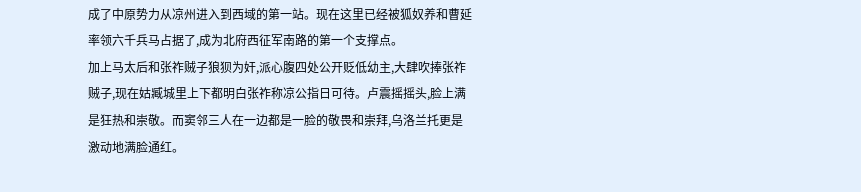成了中原势力从凉州进入到西域的第一站。现在这里已经被狐奴养和曹延率领六千兵马占据了,成为北府西征军南路的第一个支撑点。
加上马太后和张祚贼子狼狈为奸,派心腹四处公开贬低幼主,大肆吹捧张祚贼子,现在姑臧城里上下都明白张祚称凉公指日可待。卢震摇摇头,脸上满是狂热和崇敬。而窦邻三人在一边都是一脸的敬畏和崇拜,乌洛兰托更是激动地满脸通红。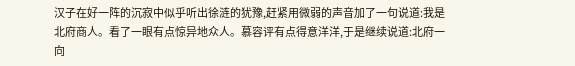汉子在好一阵的沉寂中似乎听出徐涟的犹豫,赶紧用微弱的声音加了一句说道:我是北府商人。看了一眼有点惊异地众人。慕容评有点得意洋洋,于是继续说道:北府一向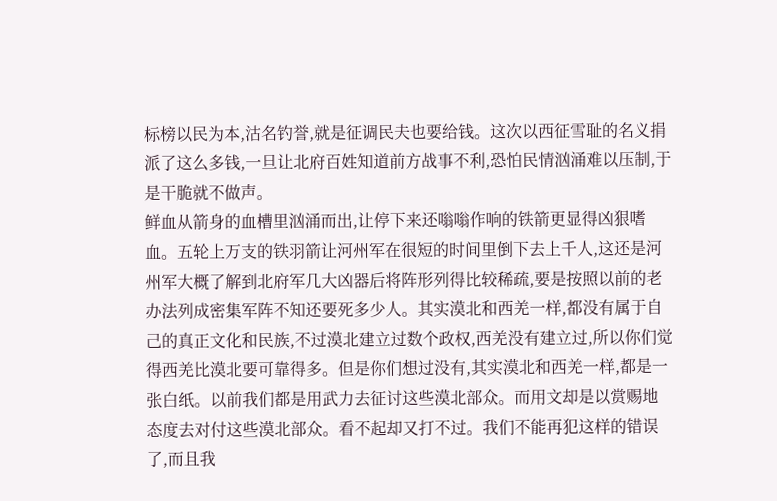标榜以民为本,沽名钓誉,就是征调民夫也要给钱。这次以西征雪耻的名义捐派了这么多钱,一旦让北府百姓知道前方战事不利,恐怕民情汹涌难以压制,于是干脆就不做声。
鲜血从箭身的血槽里汹涌而出,让停下来还嗡嗡作响的铁箭更显得凶狠嗜血。五轮上万支的铁羽箭让河州军在很短的时间里倒下去上千人,这还是河州军大概了解到北府军几大凶器后将阵形列得比较稀疏,要是按照以前的老办法列成密集军阵不知还要死多少人。其实漠北和西羌一样,都没有属于自己的真正文化和民族,不过漠北建立过数个政权,西羌没有建立过,所以你们觉得西羌比漠北要可靠得多。但是你们想过没有,其实漠北和西羌一样,都是一张白纸。以前我们都是用武力去征讨这些漠北部众。而用文却是以赏赐地态度去对付这些漠北部众。看不起却又打不过。我们不能再犯这样的错误了,而且我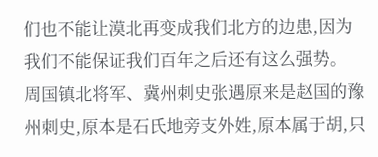们也不能让漠北再变成我们北方的边患,因为我们不能保证我们百年之后还有这么强势。
周国镇北将军、冀州刺史张遇原来是赵国的豫州刺史,原本是石氏地旁支外姓,原本属于胡,只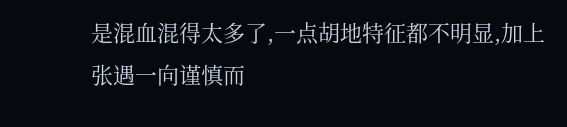是混血混得太多了,一点胡地特征都不明显,加上张遇一向谨慎而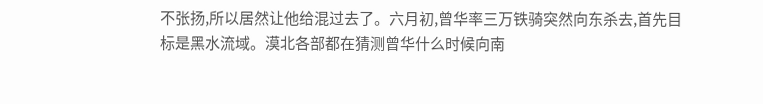不张扬,所以居然让他给混过去了。六月初,曾华率三万铁骑突然向东杀去,首先目标是黑水流域。漠北各部都在猜测曾华什么时候向南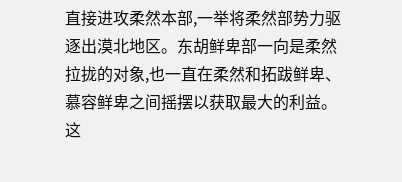直接进攻柔然本部,一举将柔然部势力驱逐出漠北地区。东胡鲜卑部一向是柔然拉拢的对象,也一直在柔然和拓跋鲜卑、慕容鲜卑之间摇摆以获取最大的利益。这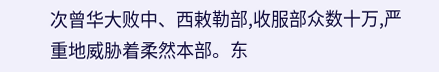次曾华大败中、西敕勒部,收服部众数十万,严重地威胁着柔然本部。东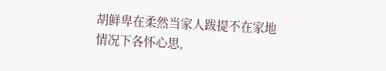胡鲜卑在柔然当家人跋提不在家地情况下各怀心思,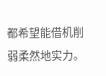都希望能借机削弱柔然地实力。